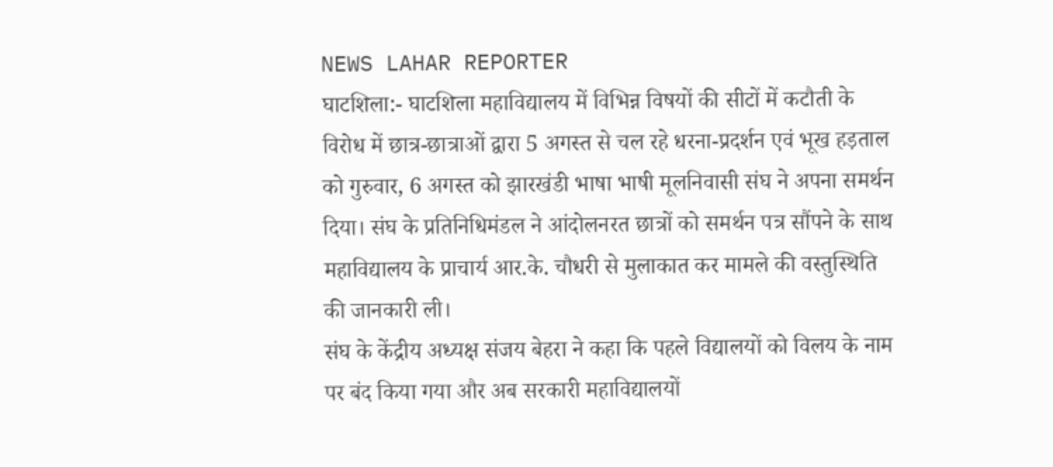NEWS LAHAR REPORTER
घाटशिला:- घाटशिला महाविद्यालय में विभिन्न विषयों की सीटों में कटौती के विरोध में छात्र-छात्राओं द्वारा 5 अगस्त से चल रहे धरना-प्रदर्शन एवं भूख हड़ताल को गुरुवार, 6 अगस्त को झारखंडी भाषा भाषी मूलनिवासी संघ ने अपना समर्थन दिया। संघ के प्रतिनिधिमंडल ने आंदोलनरत छात्रों को समर्थन पत्र सौंपने के साथ महाविद्यालय के प्राचार्य आर.के. चौधरी से मुलाकात कर मामले की वस्तुस्थिति की जानकारी ली।
संघ के केंद्रीय अध्यक्ष संजय बेहरा ने कहा कि पहले विद्यालयों को विलय के नाम पर बंद किया गया और अब सरकारी महाविद्यालयों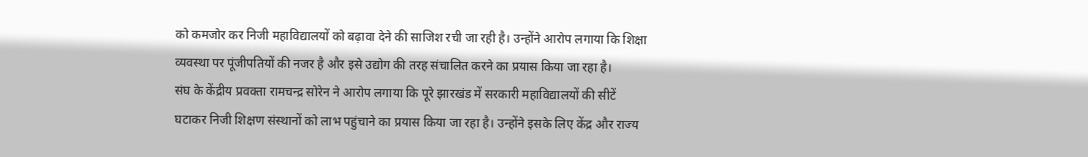को कमजोर कर निजी महाविद्यालयों को बढ़ावा देने की साजिश रची जा रही है। उन्होंने आरोप लगाया कि शिक्षा व्यवस्था पर पूंजीपतियों की नजर है और इसे उद्योग की तरह संचालित करने का प्रयास किया जा रहा है।
संघ के केंद्रीय प्रवक्ता रामचन्द्र सोरेन ने आरोप लगाया कि पूरे झारखंड में सरकारी महाविद्यालयों की सीटें घटाकर निजी शिक्षण संस्थानों को लाभ पहुंचाने का प्रयास किया जा रहा है। उन्होंने इसके लिए केंद्र और राज्य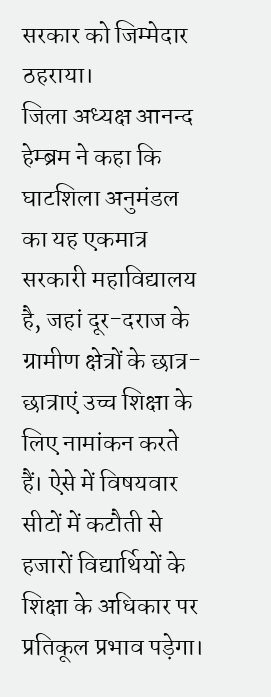सरकार को जिम्मेदार ठहराया।
जिला अध्यक्ष आनन्द हेम्ब्रम ने कहा कि घाटशिला अनुमंडल का यह एकमात्र सरकारी महाविद्यालय है, जहां दूर-दराज के ग्रामीण क्षेत्रों के छात्र-छात्राएं उच्च शिक्षा के लिए नामांकन करते हैं। ऐसे में विषयवार सीटों में कटौती से हजारों विद्यार्थियों के शिक्षा के अधिकार पर प्रतिकूल प्रभाव पड़ेगा।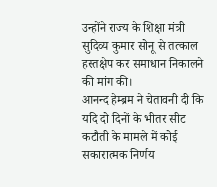उन्होंने राज्य के शिक्षा मंत्री सुदिव्य कुमार सोनू से तत्काल हस्तक्षेप कर समाधान निकालने की मांग की।
आनन्द हेम्ब्रम ने चेतावनी दी कि यदि दो दिनों के भीतर सीट कटौती के मामले में कोई सकारात्मक निर्णय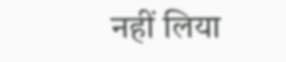नहीं लिया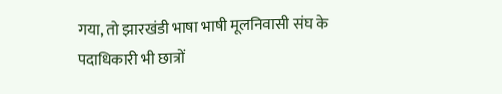गया, तो झारखंडी भाषा भाषी मूलनिवासी संघ के पदाधिकारी भी छात्रों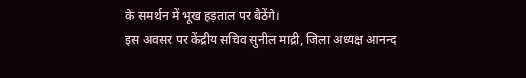के समर्थन में भूख हड़ताल पर बैठेंगे।
इस अवसर पर केंद्रीय सचिव सुनील माद्री, जिला अध्यक्ष आनन्द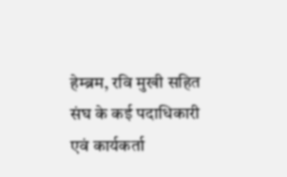हेम्ब्रम, रवि मुखी सहित संघ के कई पदाधिकारी एवं कार्यकर्ता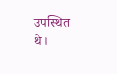उपस्थित थे।